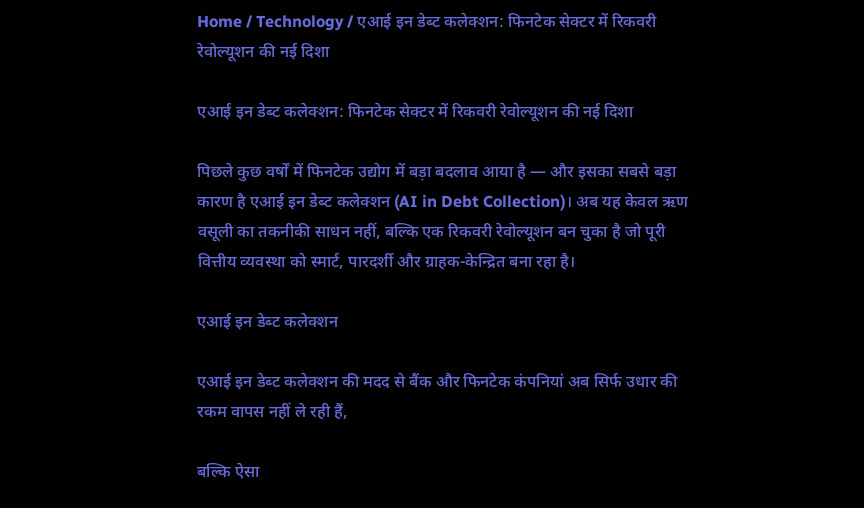Home / Technology / एआई इन डेब्ट कलेक्शन: फिनटेक सेक्टर में रिकवरी रेवोल्यूशन की नई दिशा

एआई इन डेब्ट कलेक्शन: फिनटेक सेक्टर में रिकवरी रेवोल्यूशन की नई दिशा

पिछले कुछ वर्षों में फिनटेक उद्योग में बड़ा बदलाव आया है — और इसका सबसे बड़ा कारण है एआई इन डेब्ट कलेक्शन (AI in Debt Collection)। अब यह केवल ऋण वसूली का तकनीकी साधन नहीं, बल्कि एक रिकवरी रेवोल्यूशन बन चुका है जो पूरी वित्तीय व्यवस्था को स्मार्ट, पारदर्शी और ग्राहक-केन्द्रित बना रहा है।

एआई इन डेब्ट कलेक्शन

एआई इन डेब्ट कलेक्शन की मदद से बैंक और फिनटेक कंपनियां अब सिर्फ उधार की रकम वापस नहीं ले रही हैं,

बल्कि ऐसा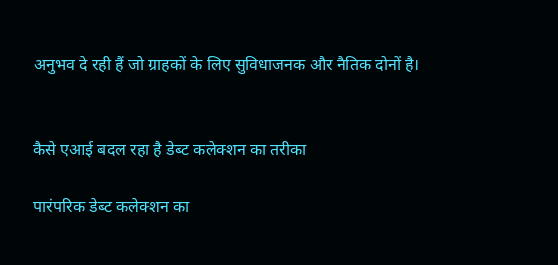अनुभव दे रही हैं जो ग्राहकों के लिए सुविधाजनक और नैतिक दोनों है।


कैसे एआई बदल रहा है डेब्ट कलेक्शन का तरीका

पारंपरिक डेब्ट कलेक्शन का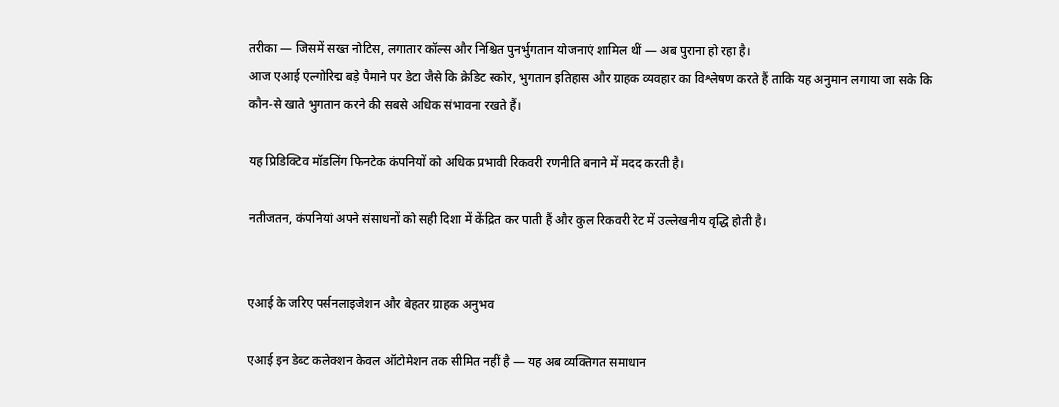तरीका — जिसमें सख्त नोटिस, लगातार कॉल्स और निश्चित पुनर्भुगतान योजनाएं शामिल थीं — अब पुराना हो रहा है।
आज एआई एल्गोरिद्म बड़े पैमाने पर डेटा जैसे कि क्रेडिट स्कोर, भुगतान इतिहास और ग्राहक व्यवहार का विश्लेषण करते हैं ताकि यह अनुमान लगाया जा सके कि कौन-से खाते भुगतान करने की सबसे अधिक संभावना रखते हैं।

यह प्रिडिक्टिव मॉडलिंग फिनटेक कंपनियों को अधिक प्रभावी रिकवरी रणनीति बनाने में मदद करती है।

नतीजतन, कंपनियां अपने संसाधनों को सही दिशा में केंद्रित कर पाती हैं और कुल रिकवरी रेट में उल्लेखनीय वृद्धि होती है।


एआई के जरिए पर्सनलाइजेशन और बेहतर ग्राहक अनुभव

एआई इन डेब्ट कलेक्शन केवल ऑटोमेशन तक सीमित नहीं है — यह अब व्यक्तिगत समाधान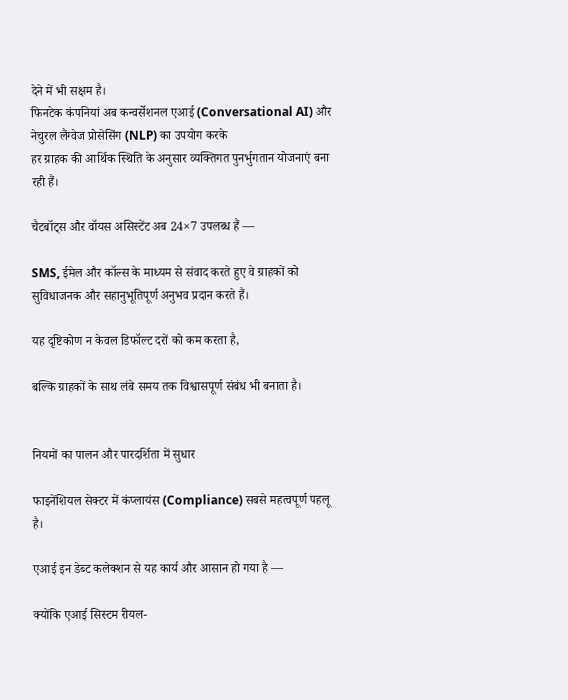देने में भी सक्षम है।
फिनटेक कंपनियां अब कन्वर्सेशनल एआई (Conversational AI) और नेचुरल लैंग्वेज प्रोसेसिंग (NLP) का उपयोग करके
हर ग्राहक की आर्थिक स्थिति के अनुसार व्यक्तिगत पुनर्भुगतान योजनाएं बना रही हैं।

चैटबॉट्स और वॉयस असिस्टेंट अब 24×7 उपलब्ध हैं —

SMS, ईमेल और कॉल्स के माध्यम से संवाद करते हुए वे ग्राहकों को सुविधाजनक और सहानुभूतिपूर्ण अनुभव प्रदान करते हैं।

यह दृष्टिकोण न केवल डिफॉल्ट दरों को कम करता है,

बल्कि ग्राहकों के साथ लंबे समय तक विश्वासपूर्ण संबंध भी बनाता है।


नियमों का पालन और पारदर्शिता में सुधार

फाइनेंशियल सेक्टर में कंप्लायंस (Compliance) सबसे महत्वपूर्ण पहलू है।

एआई इन डेब्ट कलेक्शन से यह कार्य और आसान हो गया है —

क्योंकि एआई सिस्टम रीयल-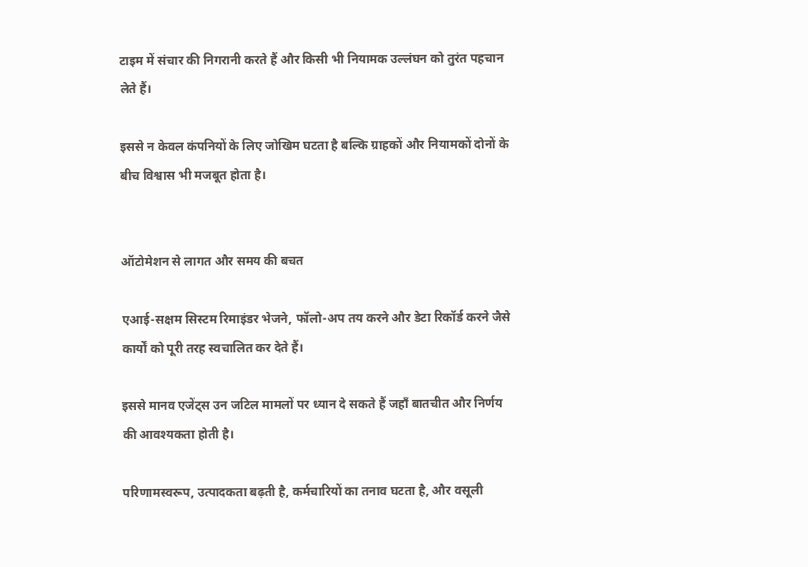टाइम में संचार की निगरानी करते हैं और किसी भी नियामक उल्लंघन को तुरंत पहचान लेते हैं।

इससे न केवल कंपनियों के लिए जोखिम घटता है बल्कि ग्राहकों और नियामकों दोनों के बीच विश्वास भी मजबूत होता है।


ऑटोमेशन से लागत और समय की बचत

एआई-सक्षम सिस्टम रिमाइंडर भेजने, फॉलो-अप तय करने और डेटा रिकॉर्ड करने जैसे कार्यों को पूरी तरह स्वचालित कर देते हैं।

इससे मानव एजेंट्स उन जटिल मामलों पर ध्यान दे सकते हैं जहाँ बातचीत और निर्णय की आवश्यकता होती है।

परिणामस्वरूप, उत्पादकता बढ़ती है, कर्मचारियों का तनाव घटता है, और वसूली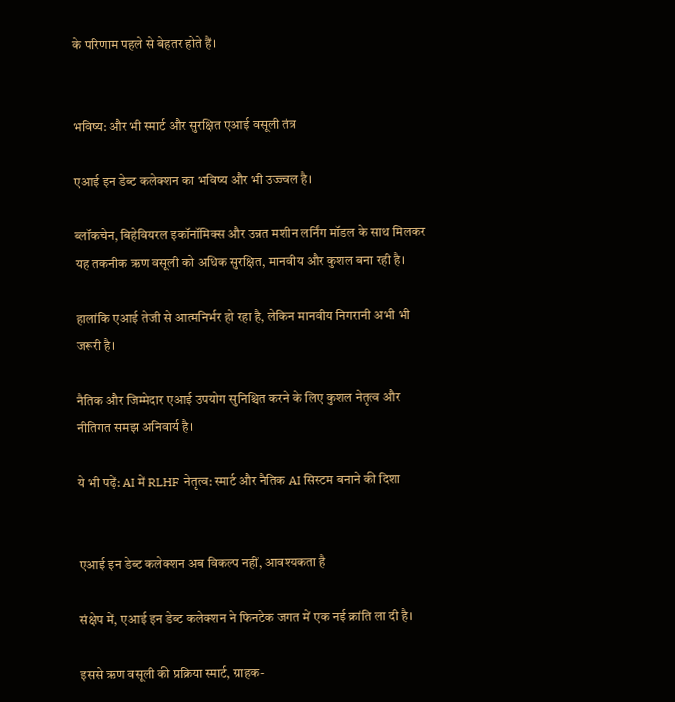के परिणाम पहले से बेहतर होते हैं।


भविष्य: और भी स्मार्ट और सुरक्षित एआई वसूली तंत्र

एआई इन डेब्ट कलेक्शन का भविष्य और भी उज्ज्वल है।

ब्लॉकचेन, बिहेवियरल इकॉनॉमिक्स और उन्नत मशीन लर्निंग मॉडल के साथ मिलकर यह तकनीक ऋण वसूली को अधिक सुरक्षित, मानवीय और कुशल बना रही है।

हालांकि एआई तेजी से आत्मनिर्भर हो रहा है, लेकिन मानवीय निगरानी अभी भी जरूरी है।

नैतिक और जिम्मेदार एआई उपयोग सुनिश्चित करने के लिए कुशल नेतृत्व और नीतिगत समझ अनिवार्य है।

ये भी पढ़ें: AI में RLHF नेतृत्व: स्मार्ट और नैतिक AI सिस्टम बनाने की दिशा


एआई इन डेब्ट कलेक्शन अब विकल्प नहीं, आवश्यकता है

संक्षेप में, एआई इन डेब्ट कलेक्शन ने फिनटेक जगत में एक नई क्रांति ला दी है।

इससे ऋण वसूली की प्रक्रिया स्मार्ट, ग्राहक-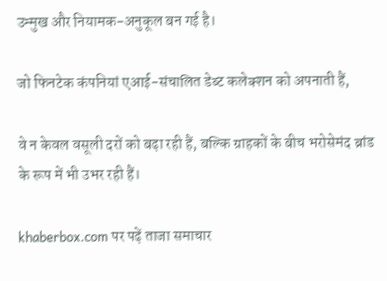उन्मुख और नियामक-अनुकूल बन गई है।

जो फिनटेक कंपनियां एआई-संचालित डेब्ट कलेक्शन को अपनाती हैं,

वे न केवल वसूली दरों को बढ़ा रही हैं, बल्कि ग्राहकों के बीच भरोसेमंद ब्रांड के रूप में भी उभर रही हैं।

khaberbox.com पर पढ़ें ताजा समाचार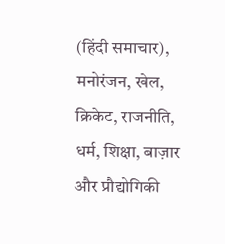(हिंदी समाचार), मनोरंजन, खेल, क्रिकेट, राजनीति, धर्म, शिक्षा, बाज़ार और प्रौद्योगिकी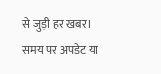से जुड़ी हर खबर। समय पर अपडेट या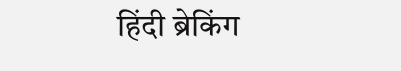हिंदी ब्रेकिंग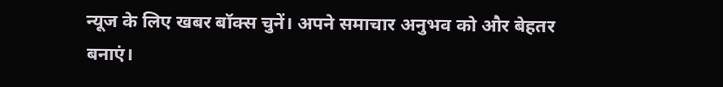न्यूज के लिए खबर बॉक्स चुनें। अपने समाचार अनुभव को और बेहतर बनाएं।